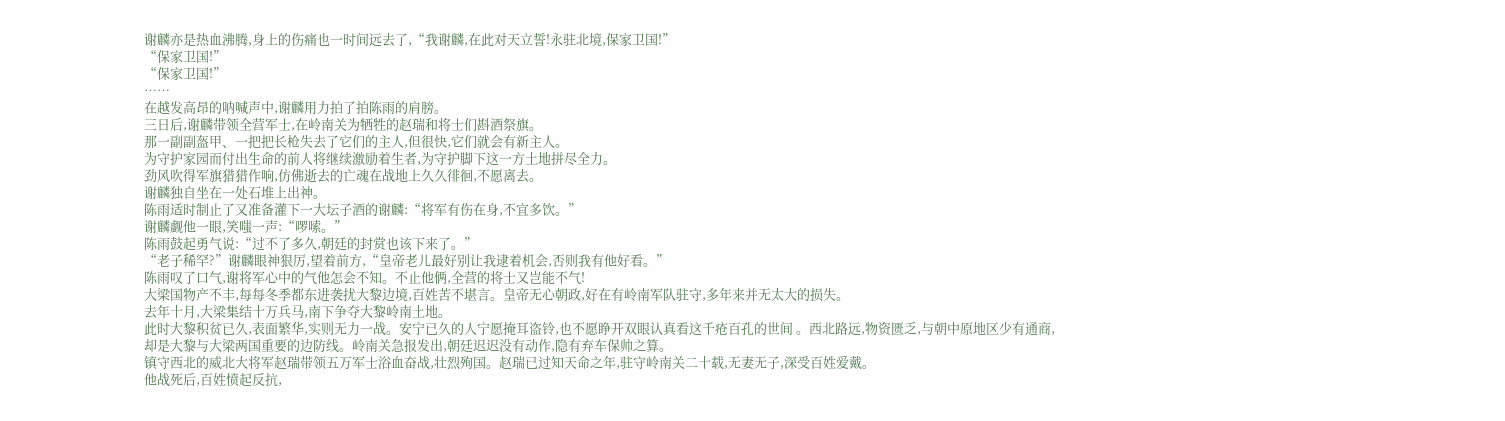谢麟亦是热血沸腾,身上的伤痛也一时间远去了,“我谢麟,在此对天立誓!永驻北境,保家卫国!”
“保家卫国!”
“保家卫国!”
……
在越发高昂的呐喊声中,谢麟用力拍了拍陈雨的肩膀。
三日后,谢麟带领全营军士,在岭南关为牺牲的赵瑞和将士们斟酒祭旗。
那一副副盔甲、一把把长枪失去了它们的主人,但很快,它们就会有新主人。
为守护家园而付出生命的前人将继续激励着生者,为守护脚下这一方土地拼尽全力。
劲风吹得军旗猎猎作响,仿佛逝去的亡魂在战地上久久徘徊,不愿离去。
谢麟独自坐在一处石堆上出神。
陈雨适时制止了又准备灌下一大坛子酒的谢麟:“将军有伤在身,不宜多饮。”
谢麟觑他一眼,笑嗤一声:“啰嗦。”
陈雨鼓起勇气说:“过不了多久,朝廷的封赏也该下来了。”
“老子稀罕?”谢麟眼神狠厉,望着前方,“皇帝老儿最好别让我逮着机会,否则我有他好看。”
陈雨叹了口气,谢将军心中的气他怎会不知。不止他俩,全营的将士又岂能不气!
大梁国物产不丰,每每冬季都东进袭扰大黎边境,百姓苦不堪言。皇帝无心朝政,好在有岭南军队驻守,多年来并无太大的损失。
去年十月,大梁集结十万兵马,南下争夺大黎岭南土地。
此时大黎积贫已久,表面繁华,实则无力一战。安宁已久的人宁愿掩耳盗铃,也不愿睁开双眼认真看这千疮百孔的世间 。西北路远,物资匮乏,与朝中原地区少有通商,却是大黎与大梁两国重要的边防线。岭南关急报发出,朝廷迟迟没有动作,隐有弃车保帅之算。
镇守西北的威北大将军赵瑞带领五万军士浴血奋战,壮烈殉国。赵瑞已过知天命之年,驻守岭南关二十载,无妻无子,深受百姓爱戴。
他战死后,百姓愤起反抗,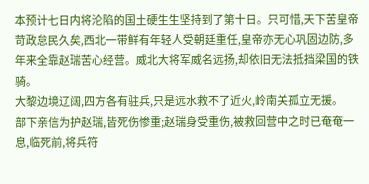本预计七日内将沦陷的国土硬生生坚持到了第十日。只可惜,天下苦皇帝苛政怠民久矣,西北一带鲜有年轻人受朝廷重任,皇帝亦无心巩固边防,多年来全靠赵瑞苦心经营。威北大将军威名远扬,却依旧无法抵挡梁国的铁骑。
大黎边境辽阔,四方各有驻兵,只是远水救不了近火,岭南关孤立无援。
部下亲信为护赵瑞,皆死伤惨重;赵瑞身受重伤,被救回营中之时已奄奄一息,临死前,将兵符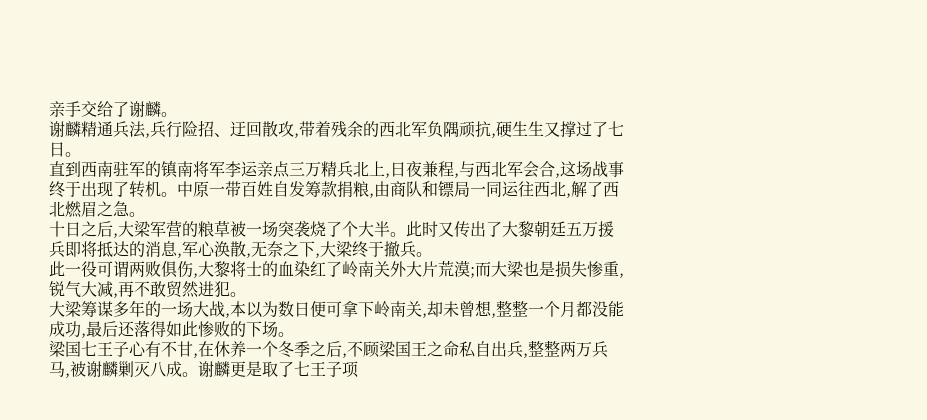亲手交给了谢麟。
谢麟精通兵法,兵行险招、迂回散攻,带着残余的西北军负隅顽抗,硬生生又撑过了七日。
直到西南驻军的镇南将军李运亲点三万精兵北上,日夜兼程,与西北军会合,这场战事终于出现了转机。中原一带百姓自发筹款捐粮,由商队和镖局一同运往西北,解了西北燃眉之急。
十日之后,大梁军营的粮草被一场突袭烧了个大半。此时又传出了大黎朝廷五万援兵即将抵达的消息,军心涣散,无奈之下,大梁终于撤兵。
此一役可谓两败俱伤,大黎将士的血染红了岭南关外大片荒漠;而大梁也是损失惨重,锐气大减,再不敢贸然进犯。
大梁筹谋多年的一场大战,本以为数日便可拿下岭南关,却未曾想,整整一个月都没能成功,最后还落得如此惨败的下场。
梁国七王子心有不甘,在休养一个冬季之后,不顾梁国王之命私自出兵,整整两万兵马,被谢麟剿灭八成。谢麟更是取了七王子项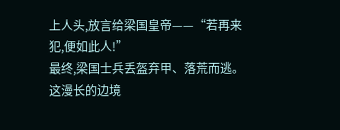上人头,放言给梁国皇帝——“若再来犯,便如此人!”
最终,梁国士兵丢盔弃甲、落荒而逃。
这漫长的边境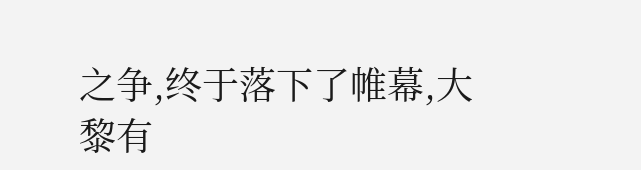之争,终于落下了帷幕,大黎有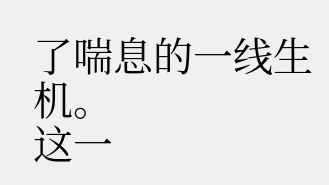了喘息的一线生机。
这一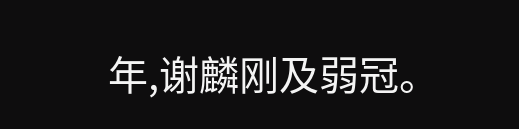年,谢麟刚及弱冠。